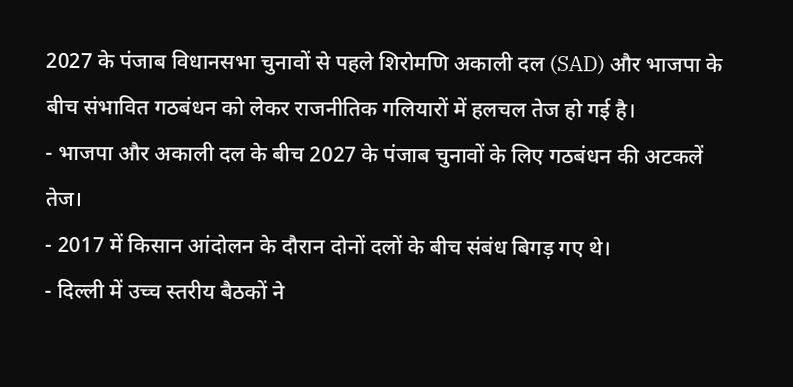2027 के पंजाब विधानसभा चुनावों से पहले शिरोमणि अकाली दल (SAD) और भाजपा के बीच संभावित गठबंधन को लेकर राजनीतिक गलियारों में हलचल तेज हो गई है।
- भाजपा और अकाली दल के बीच 2027 के पंजाब चुनावों के लिए गठबंधन की अटकलें तेज।
- 2017 में किसान आंदोलन के दौरान दोनों दलों के बीच संबंध बिगड़ गए थे।
- दिल्ली में उच्च स्तरीय बैठकों ने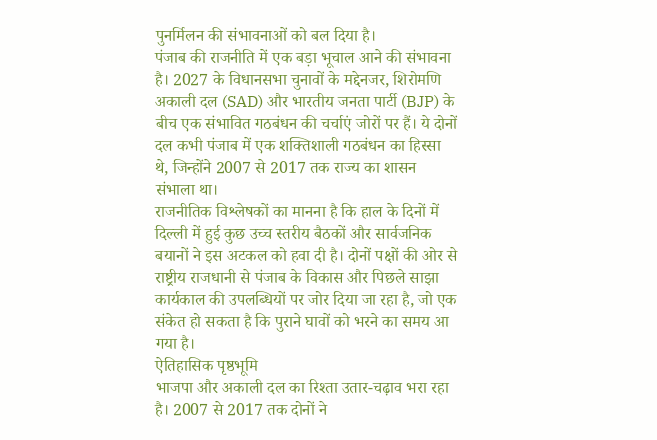पुनर्मिलन की संभावनाओं को बल दिया है।
पंजाब की राजनीति में एक बड़ा भूचाल आने की संभावना है। 2027 के विधानसभा चुनावों के मद्देनजर, शिरोमणि अकाली दल (SAD) और भारतीय जनता पार्टी (BJP) के बीच एक संभावित गठबंधन की चर्चाएं जोरों पर हैं। ये दोनों दल कभी पंजाब में एक शक्तिशाली गठबंधन का हिस्सा थे, जिन्होंने 2007 से 2017 तक राज्य का शासन संभाला था।
राजनीतिक विश्लेषकों का मानना है कि हाल के दिनों में दिल्ली में हुई कुछ उच्च स्तरीय बैठकों और सार्वजनिक बयानों ने इस अटकल को हवा दी है। दोनों पक्षों की ओर से राष्ट्रीय राजधानी से पंजाब के विकास और पिछले साझा कार्यकाल की उपलब्धियों पर जोर दिया जा रहा है, जो एक संकेत हो सकता है कि पुराने घावों को भरने का समय आ गया है।
ऐतिहासिक पृष्ठभूमि
भाजपा और अकाली दल का रिश्ता उतार-चढ़ाव भरा रहा है। 2007 से 2017 तक दोनों ने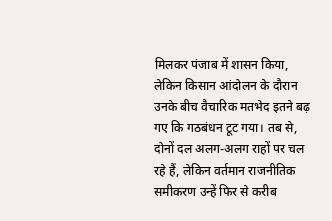मिलकर पंजाब में शासन किया, लेकिन किसान आंदोलन के दौरान उनके बीच वैचारिक मतभेद इतने बढ़ गए कि गठबंधन टूट गया। तब से, दोनों दल अलग-अलग राहों पर चल रहे हैं, लेकिन वर्तमान राजनीतिक समीकरण उन्हें फिर से करीब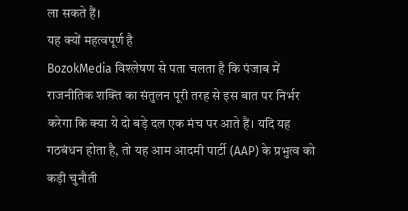ला सकते हैं।
यह क्यों महत्वपूर्ण है
BozokMedia विश्लेषण से पता चलता है कि पंजाब में राजनीतिक शक्ति का संतुलन पूरी तरह से इस बात पर निर्भर करेगा कि क्या ये दो बड़े दल एक मंच पर आते हैं। यदि यह गठबंधन होता है, तो यह आम आदमी पार्टी (AAP) के प्रभुत्व को कड़ी चुनौती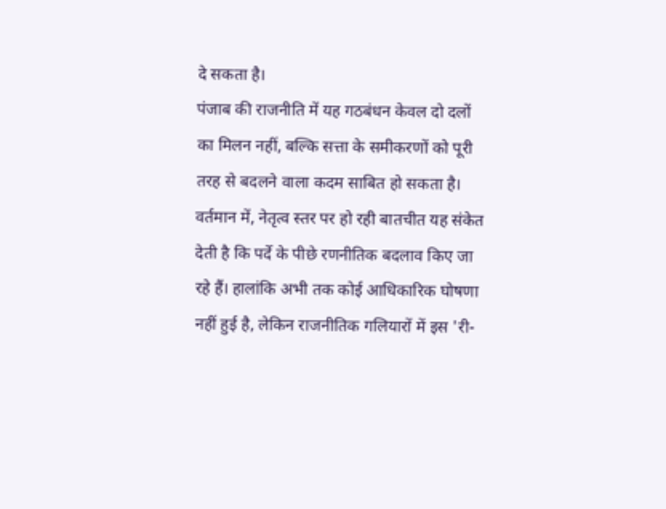दे सकता है।
पंजाब की राजनीति में यह गठबंधन केवल दो दलों का मिलन नहीं, बल्कि सत्ता के समीकरणों को पूरी तरह से बदलने वाला कदम साबित हो सकता है।
वर्तमान में, नेतृत्व स्तर पर हो रही बातचीत यह संकेत देती है कि पर्दे के पीछे रणनीतिक बदलाव किए जा रहे हैं। हालांकि अभी तक कोई आधिकारिक घोषणा नहीं हुई है, लेकिन राजनीतिक गलियारों में इस 'री-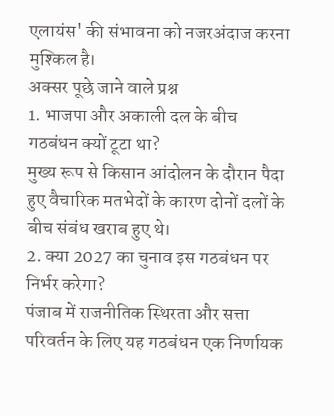एलायंस' की संभावना को नजरअंदाज करना मुश्किल है।
अक्सर पूछे जाने वाले प्रश्न
1. भाजपा और अकाली दल के बीच गठबंधन क्यों टूटा था?
मुख्य रूप से किसान आंदोलन के दौरान पैदा हुए वैचारिक मतभेदों के कारण दोनों दलों के बीच संबंध खराब हुए थे।
2. क्या 2027 का चुनाव इस गठबंधन पर निर्भर करेगा?
पंजाब में राजनीतिक स्थिरता और सत्ता परिवर्तन के लिए यह गठबंधन एक निर्णायक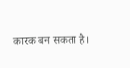कारक बन सकता है।